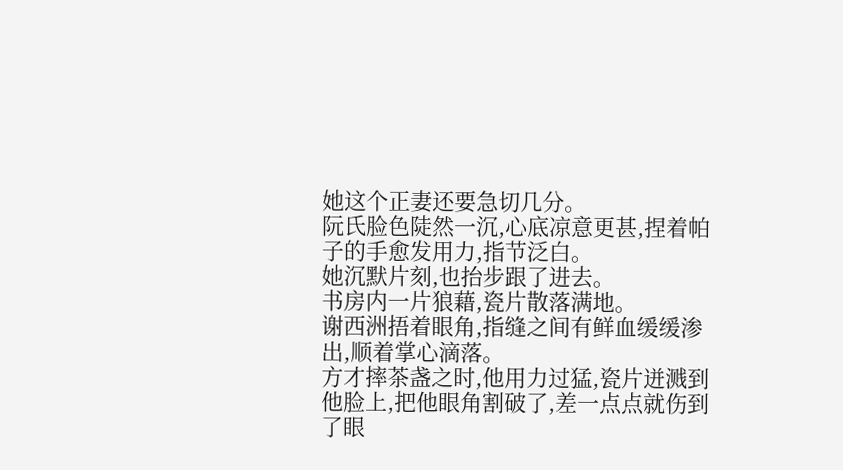她这个正妻还要急切几分。
阮氏脸色陡然一沉,心底凉意更甚,捏着帕子的手愈发用力,指节泛白。
她沉默片刻,也抬步跟了进去。
书房内一片狼藉,瓷片散落满地。
谢西洲捂着眼角,指缝之间有鲜血缓缓渗出,顺着掌心滴落。
方才摔茶盏之时,他用力过猛,瓷片迸溅到他脸上,把他眼角割破了,差一点点就伤到了眼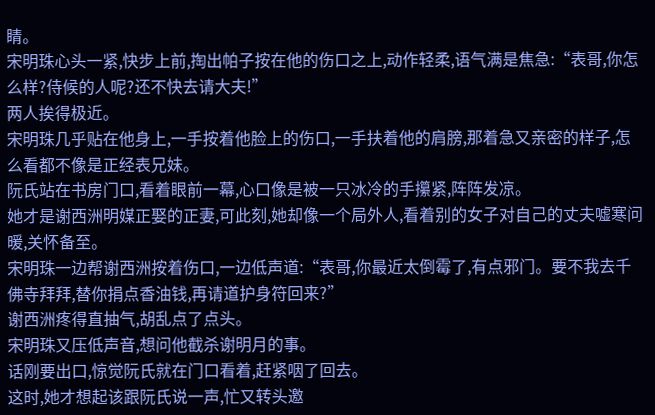睛。
宋明珠心头一紧,快步上前,掏出帕子按在他的伤口之上,动作轻柔,语气满是焦急:“表哥,你怎么样?侍候的人呢?还不快去请大夫!”
两人挨得极近。
宋明珠几乎贴在他身上,一手按着他脸上的伤口,一手扶着他的肩膀,那着急又亲密的样子,怎么看都不像是正经表兄妹。
阮氏站在书房门口,看着眼前一幕,心口像是被一只冰冷的手攥紧,阵阵发凉。
她才是谢西洲明媒正娶的正妻,可此刻,她却像一个局外人,看着别的女子对自己的丈夫嘘寒问暖,关怀备至。
宋明珠一边帮谢西洲按着伤口,一边低声道:“表哥,你最近太倒霉了,有点邪门。要不我去千佛寺拜拜,替你捐点香油钱,再请道护身符回来?”
谢西洲疼得直抽气,胡乱点了点头。
宋明珠又压低声音,想问他截杀谢明月的事。
话刚要出口,惊觉阮氏就在门口看着,赶紧咽了回去。
这时,她才想起该跟阮氏说一声,忙又转头邀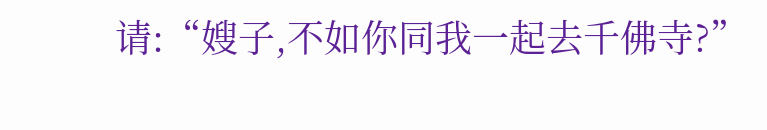请:“嫂子,不如你同我一起去千佛寺?”